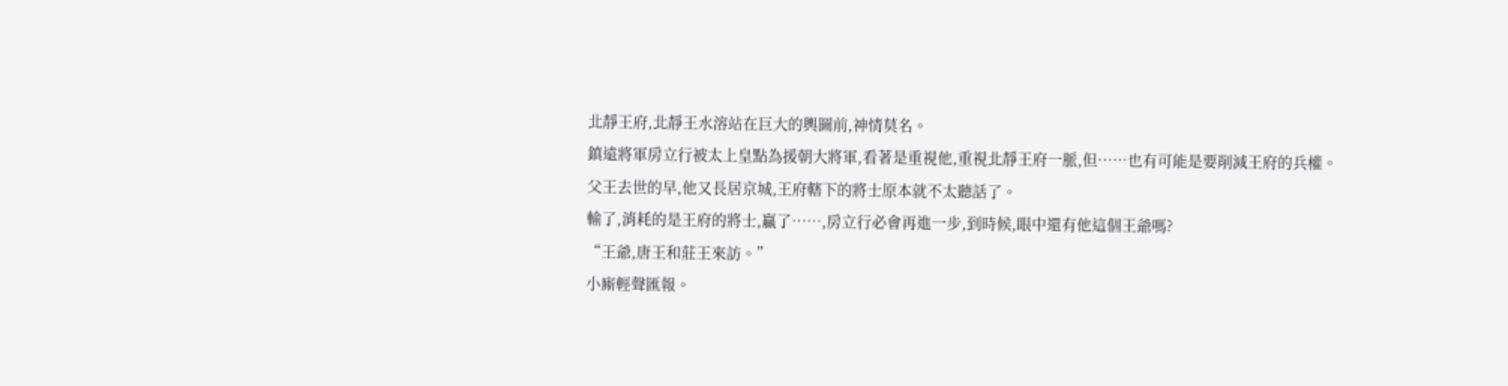北靜王府,北靜王水溶站在巨大的輿圖前,神情莫名。
鎮遠將軍房立行被太上皇點為援朝大將軍,看著是重視他,重視北靜王府一脈,但……也有可能是要削減王府的兵權。
父王去世的早,他又長居京城,王府轄下的將士原本就不太聽話了。
輸了,消耗的是王府的將士,贏了……,房立行必會再進一步,到時候,眼中還有他這個王爺嗎?
“王爺,唐王和莊王來訪。”
小廝輕聲匯報。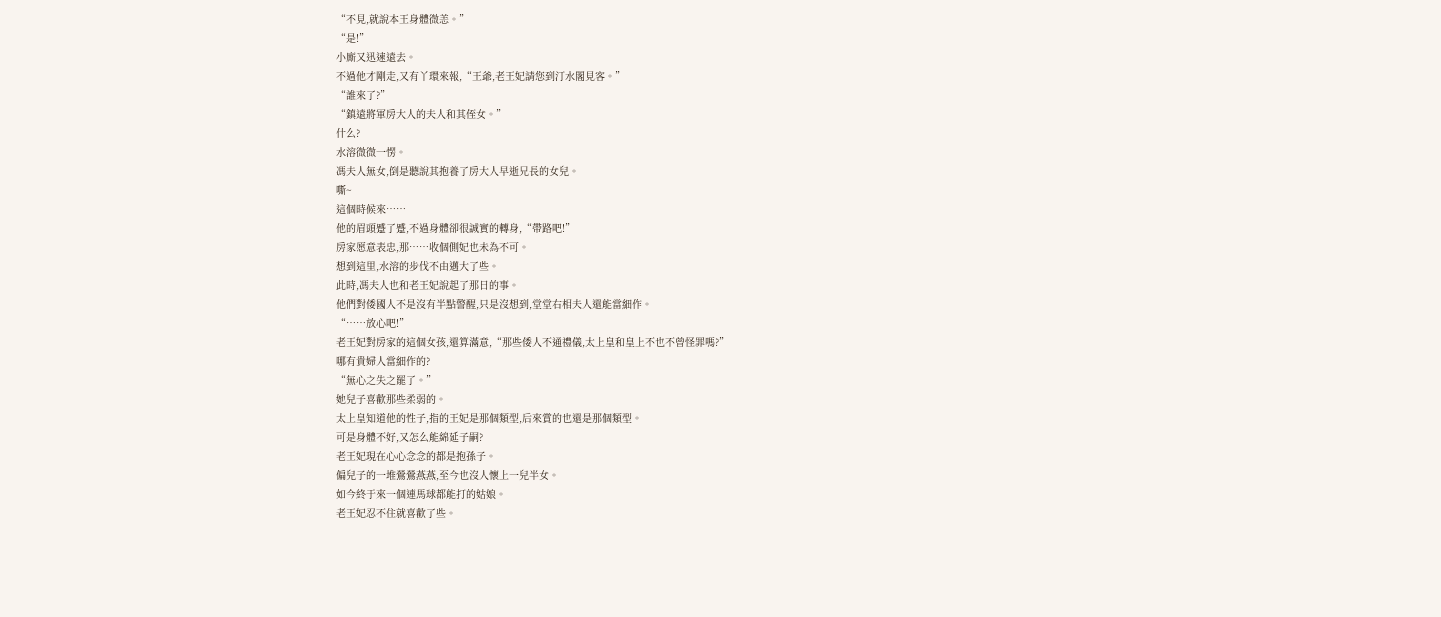“不見,就說本王身體微恙。”
“是!”
小廝又迅速遠去。
不過他才剛走,又有丫環來報,“王爺,老王妃請您到汀水閣見客。”
“誰來了?”
“鎮遠將軍房大人的夫人和其侄女。”
什么?
水溶微微一愣。
馮夫人無女,倒是聽說其抱養了房大人早逝兄長的女兒。
嘶~
這個時候來……
他的眉頭蹙了蹙,不過身體卻很誠實的轉身,“帶路吧!”
房家愿意表忠,那……收個側妃也未為不可。
想到這里,水溶的步伐不由邁大了些。
此時,馮夫人也和老王妃說起了那日的事。
他們對倭國人不是沒有半點警醒,只是沒想到,堂堂右相夫人還能當細作。
“……放心吧!”
老王妃對房家的這個女孩,還算滿意,“那些倭人不通禮儀,太上皇和皇上不也不曾怪罪嗎?”
哪有貴婦人當細作的?
“無心之失之罷了。”
她兒子喜歡那些柔弱的。
太上皇知道他的性子,指的王妃是那個類型,后來賞的也還是那個類型。
可是身體不好,又怎么能綿延子嗣?
老王妃現在心心念念的都是抱孫子。
偏兒子的一堆鶯鶯燕燕,至今也沒人懷上一兒半女。
如今終于來一個連馬球都能打的姑娘。
老王妃忍不住就喜歡了些。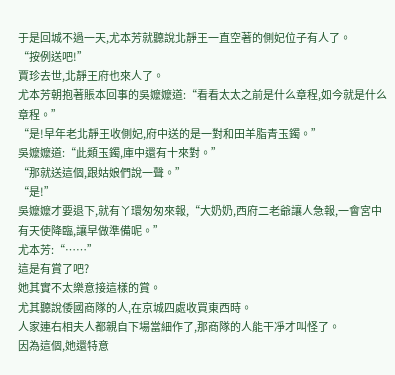于是回城不過一天,尤本芳就聽說北靜王一直空著的側妃位子有人了。
“按例送吧!”
賈珍去世,北靜王府也來人了。
尤本芳朝抱著賬本回事的吳嬤嬤道:“看看太太之前是什么章程,如今就是什么章程。”
“是!早年老北靜王收側妃,府中送的是一對和田羊脂青玉鐲。”
吳嬤嬤道:“此類玉鐲,庫中還有十來對。”
“那就送這個,跟姑娘們說一聲。”
“是!”
吳嬤嬤才要退下,就有丫環匆匆來報,“大奶奶,西府二老爺讓人急報,一會宮中有天使降臨,讓早做準備呢。”
尤本芳:“……”
這是有賞了吧?
她其實不太樂意接這樣的賞。
尤其聽說倭國商隊的人,在京城四處收買東西時。
人家連右相夫人都親自下場當細作了,那商隊的人能干凈才叫怪了。
因為這個,她還特意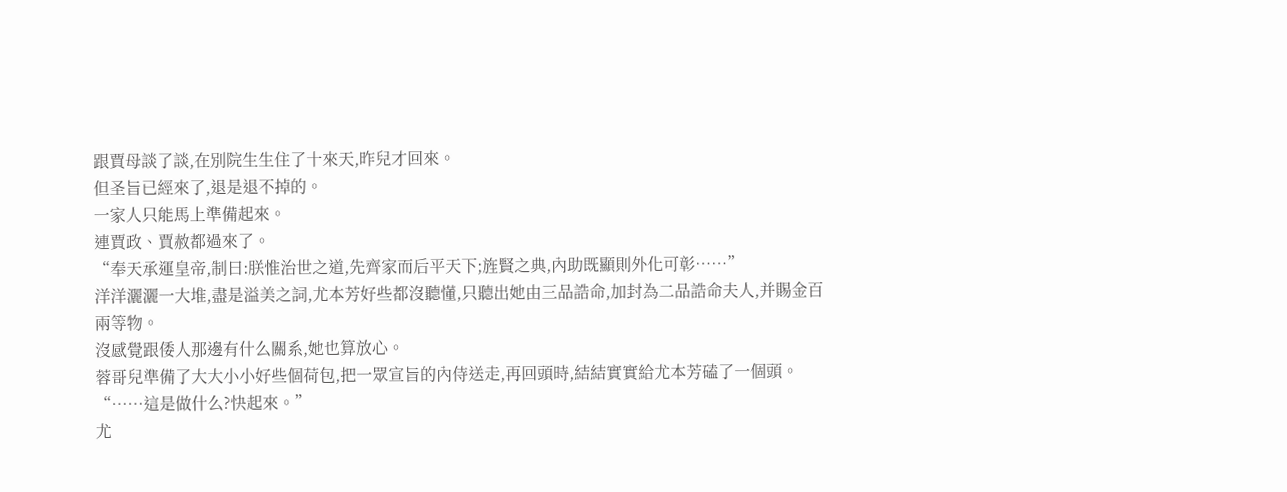跟賈母談了談,在別院生生住了十來天,昨兒才回來。
但圣旨已經來了,退是退不掉的。
一家人只能馬上準備起來。
連賈政、賈赦都過來了。
“奉天承運皇帝,制曰:朕惟治世之道,先齊家而后平天下;旌賢之典,內助既顯則外化可彰……”
洋洋灑灑一大堆,盡是溢美之詞,尤本芳好些都沒聽懂,只聽出她由三品誥命,加封為二品誥命夫人,并賜金百兩等物。
沒感覺跟倭人那邊有什么關系,她也算放心。
蓉哥兒準備了大大小小好些個荷包,把一眾宣旨的內侍送走,再回頭時,結結實實給尤本芳磕了一個頭。
“……這是做什么?快起來。”
尤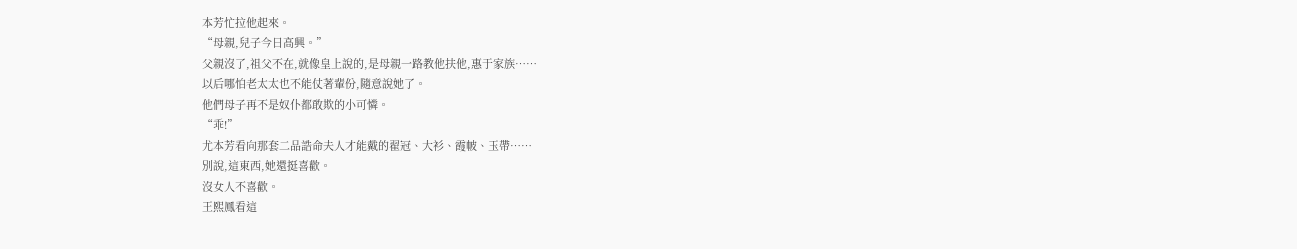本芳忙拉他起來。
“母親,兒子今日高興。”
父親沒了,祖父不在,就像皇上說的,是母親一路教他扶他,惠于家族……
以后哪怕老太太也不能仗著輩份,隨意說她了。
他們母子再不是奴仆都敢欺的小可憐。
“乖!”
尤本芳看向那套二品誥命夫人才能戴的翟冠、大衫、霞帔、玉帶……
別說,這東西,她還挺喜歡。
沒女人不喜歡。
王熙鳳看這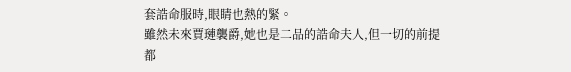套誥命服時,眼睛也熱的緊。
雖然未來賈璉襲爵,她也是二品的誥命夫人,但一切的前提都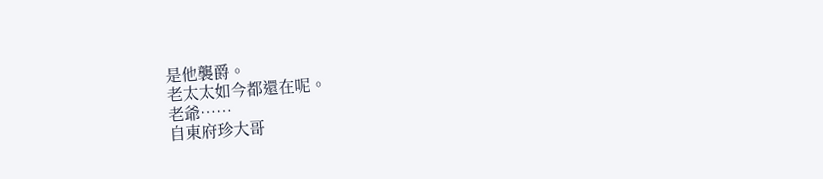是他襲爵。
老太太如今都還在呢。
老爺……
自東府珍大哥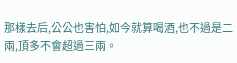那樣去后,公公也害怕,如今就算喝酒,也不過是二兩,頂多不會超過三兩。